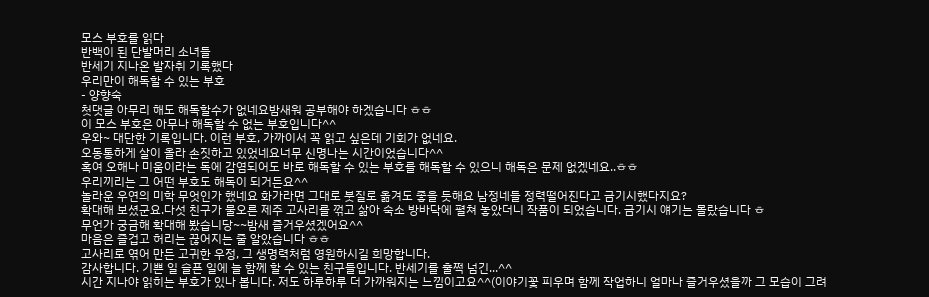모스 부호를 읽다
반백이 된 단발머리 소녀들
반세기 지나온 발자취 기록했다
우리만이 해독할 수 있는 부호
- 양향숙
첫댓글 아무리 해도 해독할수가 없네요밤새워 공부해야 하겠습니다 ㅎㅎ
이 모스 부호은 아무나 해독할 수 없는 부호입니다^^
우와~ 대단한 기록입니다. 이런 부호, 가까이서 꼭 읽고 싶은데 기회가 없네요.
오동통하게 살이 올라 손짓하고 있었네요너무 신명나는 시간이었습니다^^
혹여 오해나 미움이라는 독에 감염되어도 바로 해독할 수 있는 부호를 해독할 수 있으니 해독은 문제 없겠네요..ㅎㅎ
우리끼리는 그 어떤 부호도 해독이 되거든요^^
놀라운 우연의 미학 무엇인가 했네요 화가라면 그대로 붓질로 옮겨도 좋을 듯해요 남정네들 정력떨어진다고 금기시했다지요?
확대해 보셨군요.다섯 친구가 물오른 제주 고사리를 꺾고 삶아 숙소 방바닥에 펼쳐 놓았더니 작품이 되었습니다. 금기시 얘기는 몰랐습니다 ㅎ
무언가 궁금해 확대해 봤습니당~~밤새 즐거우셨겠어요^^
마음은 즐겁고 허리는 끊어지는 줄 알았습니다 ㅎㅎ
고사리로 엮어 만든 고귀한 우정, 그 생명력처럼 영원하시길 희망합니다.
감사합니다. 기쁜 일 슬픈 일에 늘 함께 할 수 있는 친구들입니다. 반세기를 훌쩍 넘긴...^^
시간 지나야 읽히는 부호가 있나 봅니다. 저도 하루하루 더 가까워지는 느낌이고요^^(이야기꽃 피우며 함께 작업하니 얼마나 즐거우셨을까 그 모습이 그려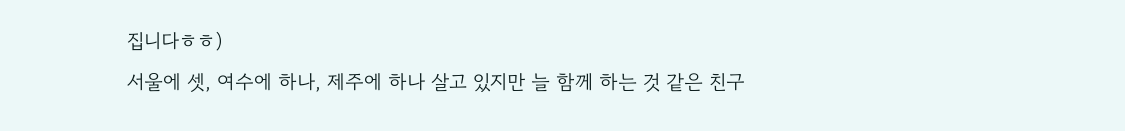집니다ㅎㅎ)
서울에 셋, 여수에 하나, 제주에 하나 살고 있지만 늘 함께 하는 것 같은 친구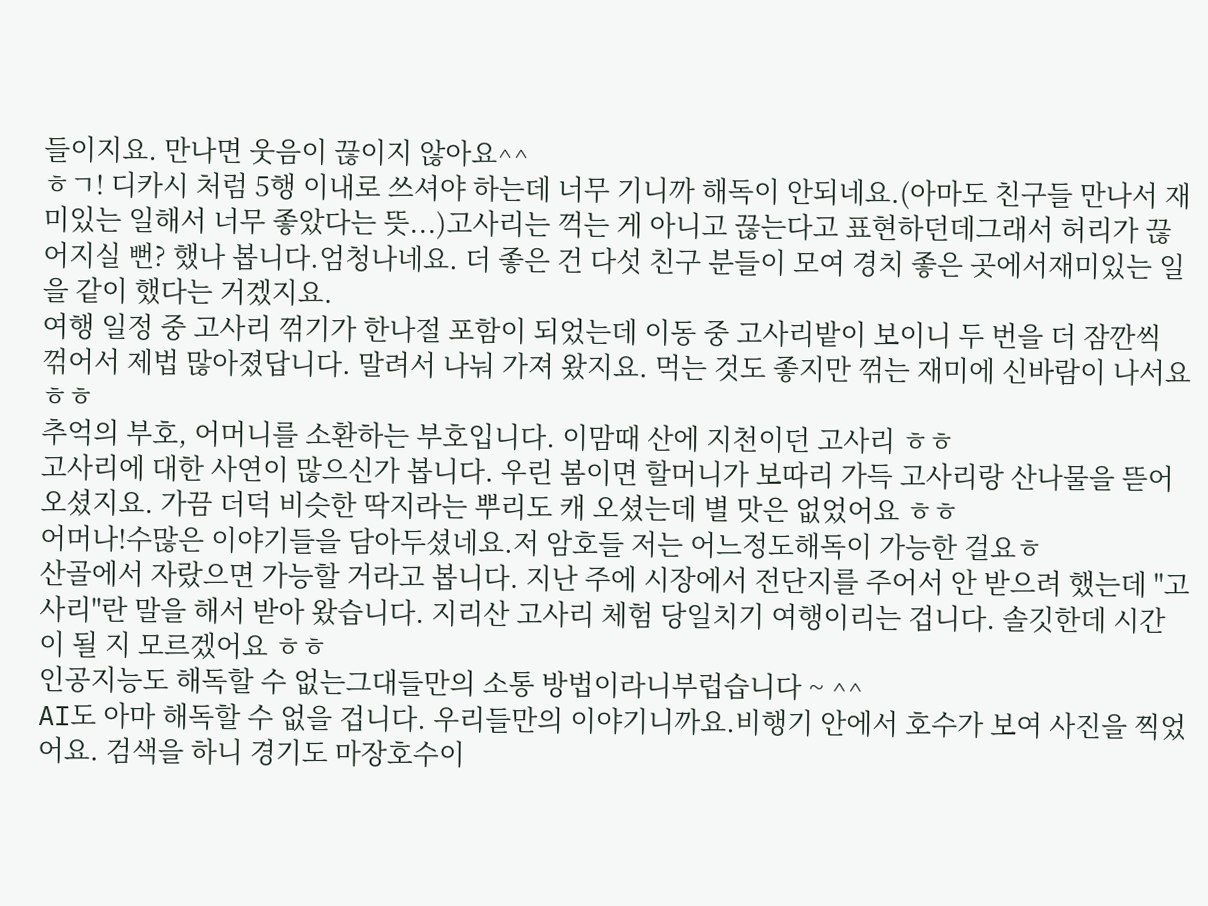들이지요. 만나면 웃음이 끊이지 않아요^^
ㅎㄱ! 디카시 처럼 5행 이내로 쓰셔야 하는데 너무 기니까 해독이 안되네요.(아마도 친구들 만나서 재미있는 일해서 너무 좋았다는 뜻...)고사리는 꺽는 게 아니고 끊는다고 표현하던데그래서 허리가 끊어지실 뻔? 했나 봅니다.엄청나네요. 더 좋은 건 다섯 친구 분들이 모여 경치 좋은 곳에서재미있는 일을 같이 했다는 거겠지요.
여행 일정 중 고사리 꺾기가 한나절 포함이 되었는데 이동 중 고사리밭이 보이니 두 번을 더 잠깐씩 꺾어서 제법 많아졌답니다. 말려서 나눠 가져 왔지요. 먹는 것도 좋지만 꺾는 재미에 신바람이 나서요 ㅎㅎ
추억의 부호, 어머니를 소환하는 부호입니다. 이맘때 산에 지천이던 고사리 ㅎㅎ
고사리에 대한 사연이 많으신가 봅니다. 우린 봄이면 할머니가 보따리 가득 고사리랑 산나물을 뜯어 오셨지요. 가끔 더덕 비슷한 딱지라는 뿌리도 캐 오셨는데 별 맛은 없었어요 ㅎㅎ
어머나!수많은 이야기들을 담아두셨네요.저 암호들 저는 어느정도해독이 가능한 걸요ㅎ
산골에서 자랐으면 가능할 거라고 봅니다. 지난 주에 시장에서 전단지를 주어서 안 받으려 했는데 "고사리"란 말을 해서 받아 왔습니다. 지리산 고사리 체험 당일치기 여행이리는 겁니다. 솔깃한데 시간이 될 지 모르겠어요 ㅎㅎ
인공지능도 해독할 수 없는그대들만의 소통 방법이라니부럽습니다 ~ ^^
AI도 아마 해독할 수 없을 겁니다. 우리들만의 이야기니까요.비행기 안에서 호수가 보여 사진을 찍었어요. 검색을 하니 경기도 마장호수이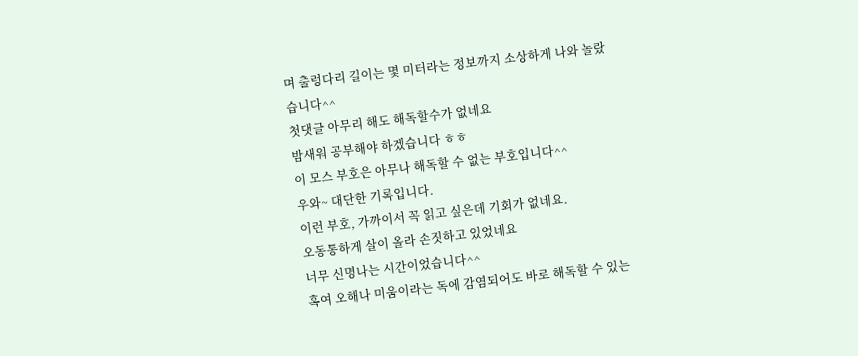며 출렁다리 길이는 몇 미터라는 정보까지 소상하게 나와 놀랐습니다^^
첫댓글 아무리 해도 해독할수가 없네요
밤새워 공부해야 하겠습니다 ㅎㅎ
이 모스 부호은 아무나 해독할 수 없는 부호입니다^^
우와~ 대단한 기록입니다.
이런 부호, 가까이서 꼭 읽고 싶은데 기회가 없네요.
오동통하게 살이 올라 손짓하고 있었네요
너무 신명나는 시간이었습니다^^
혹여 오해나 미움이라는 독에 감염되어도 바로 해독할 수 있는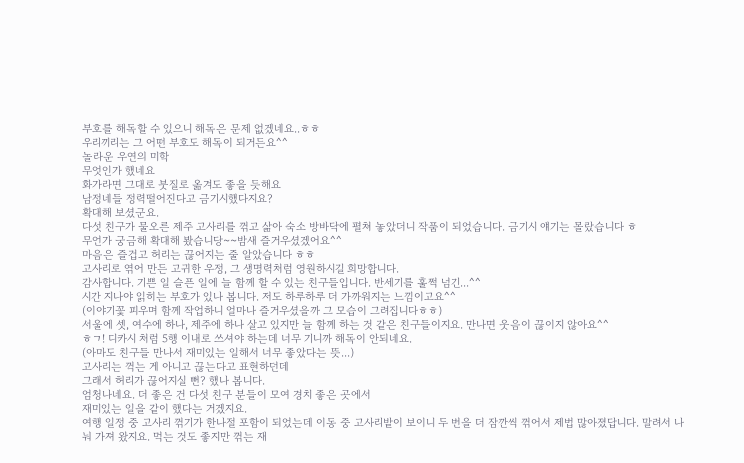부호를 해독할 수 있으니 해독은 문제 없겠네요..ㅎㅎ
우리끼리는 그 어떤 부호도 해독이 되거든요^^
놀라운 우연의 미학
무엇인가 했네요
화가라면 그대로 붓질로 옮겨도 좋을 듯해요
남정네들 정력떨어진다고 금기시했다지요?
확대해 보셨군요.
다섯 친구가 물오른 제주 고사리를 꺾고 삶아 숙소 방바닥에 펼쳐 놓았더니 작품이 되었습니다. 금기시 얘기는 몰랐습니다 ㅎ
무언가 궁금해 확대해 봤습니당~~밤새 즐거우셨겠어요^^
마음은 즐겁고 허리는 끊어지는 줄 알았습니다 ㅎㅎ
고사리로 엮어 만든 고귀한 우정, 그 생명력처럼 영원하시길 희망합니다.
감사합니다. 기쁜 일 슬픈 일에 늘 함께 할 수 있는 친구들입니다. 반세기를 훌쩍 넘긴...^^
시간 지나야 읽히는 부호가 있나 봅니다. 저도 하루하루 더 가까워지는 느낌이고요^^
(이야기꽃 피우며 함께 작업하니 얼마나 즐거우셨을까 그 모습이 그려집니다ㅎㅎ)
서울에 셋, 여수에 하나, 제주에 하나 살고 있지만 늘 함께 하는 것 같은 친구들이지요. 만나면 웃음이 끊이지 않아요^^
ㅎㄱ! 디카시 처럼 5행 이내로 쓰셔야 하는데 너무 기니까 해독이 안되네요.
(아마도 친구들 만나서 재미있는 일해서 너무 좋았다는 뜻...)
고사리는 꺽는 게 아니고 끊는다고 표현하던데
그래서 허리가 끊어지실 뻔? 했나 봅니다.
엄청나네요. 더 좋은 건 다섯 친구 분들이 모여 경치 좋은 곳에서
재미있는 일을 같이 했다는 거겠지요.
여행 일정 중 고사리 꺾기가 한나절 포함이 되었는데 이동 중 고사리밭이 보이니 두 번을 더 잠깐씩 꺾어서 제법 많아졌답니다. 말려서 나눠 가져 왔지요. 먹는 것도 좋지만 꺾는 재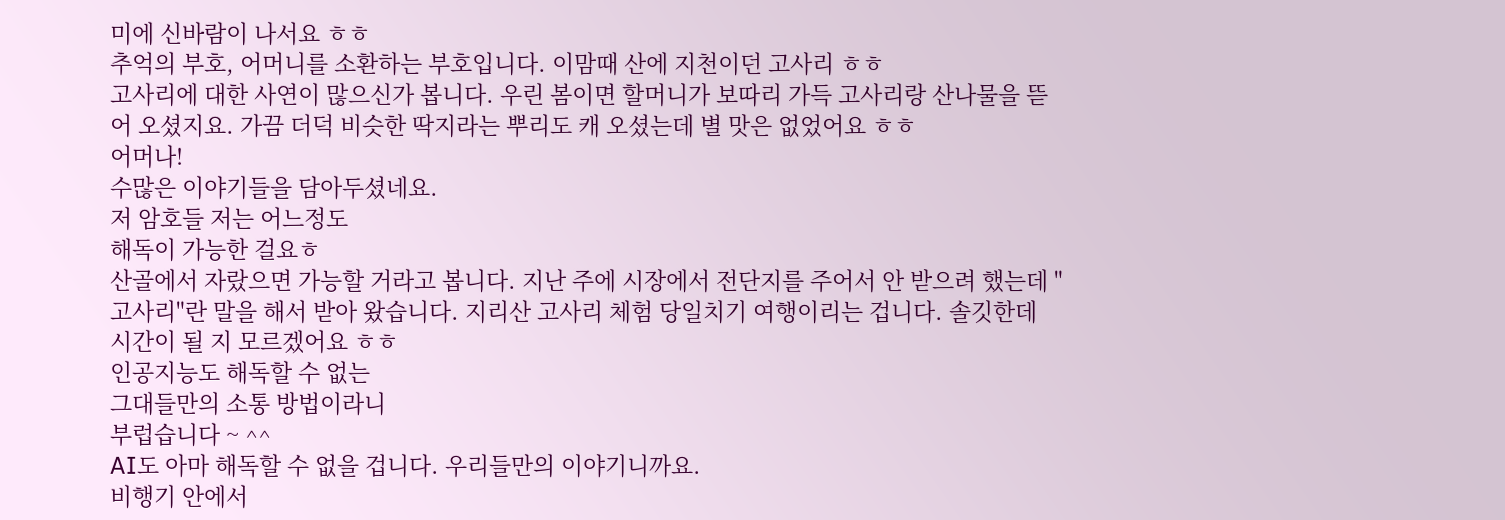미에 신바람이 나서요 ㅎㅎ
추억의 부호, 어머니를 소환하는 부호입니다. 이맘때 산에 지천이던 고사리 ㅎㅎ
고사리에 대한 사연이 많으신가 봅니다. 우린 봄이면 할머니가 보따리 가득 고사리랑 산나물을 뜯어 오셨지요. 가끔 더덕 비슷한 딱지라는 뿌리도 캐 오셨는데 별 맛은 없었어요 ㅎㅎ
어머나!
수많은 이야기들을 담아두셨네요.
저 암호들 저는 어느정도
해독이 가능한 걸요ㅎ
산골에서 자랐으면 가능할 거라고 봅니다. 지난 주에 시장에서 전단지를 주어서 안 받으려 했는데 "고사리"란 말을 해서 받아 왔습니다. 지리산 고사리 체험 당일치기 여행이리는 겁니다. 솔깃한데 시간이 될 지 모르겠어요 ㅎㅎ
인공지능도 해독할 수 없는
그대들만의 소통 방법이라니
부럽습니다 ~ ^^
AI도 아마 해독할 수 없을 겁니다. 우리들만의 이야기니까요.
비행기 안에서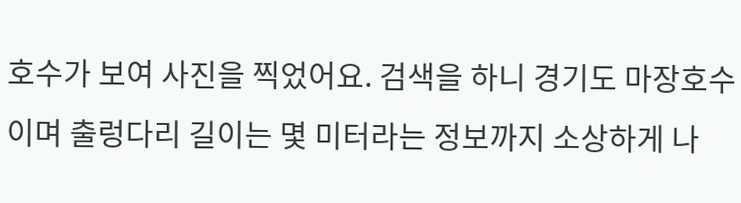호수가 보여 사진을 찍었어요. 검색을 하니 경기도 마장호수이며 출렁다리 길이는 몇 미터라는 정보까지 소상하게 나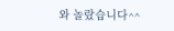와 놀랐습니다^^